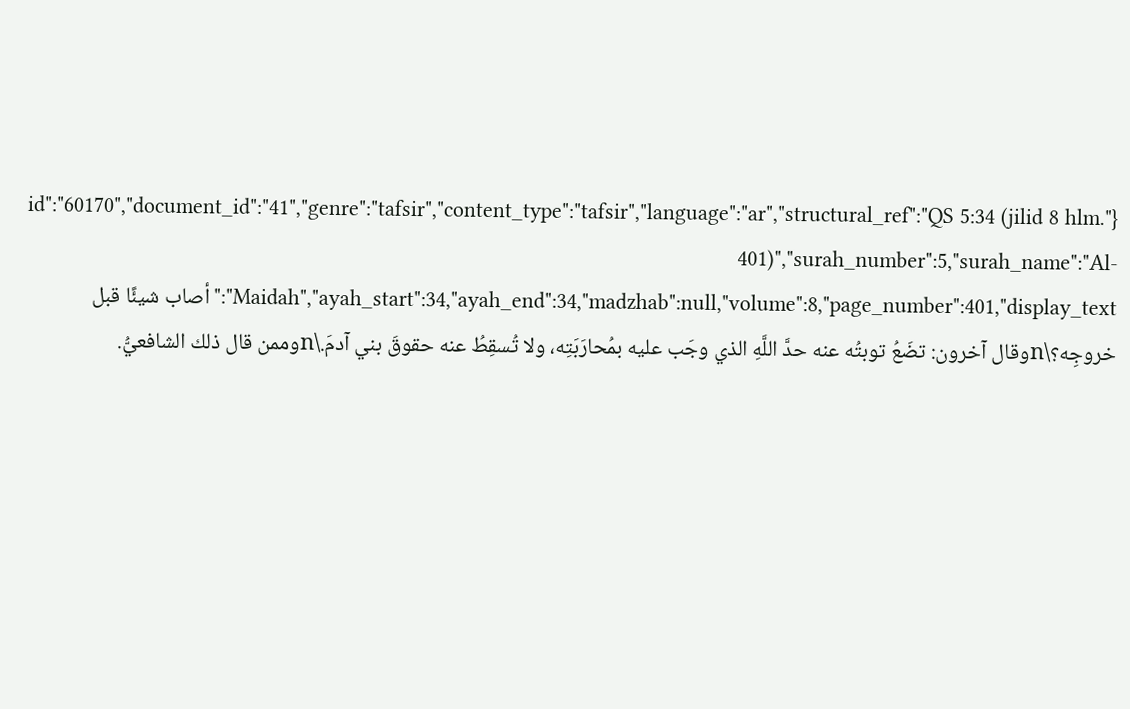{"id":"60170","document_id":"41","genre":"tafsir","content_type":"tafsir","language":"ar","structural_ref":"QS 5:34 (jilid 8 hlm. 401)","surah_number":5,"surah_name":"Al-Maidah","ayah_start":34,"ayah_end":34,"madzhab":null,"volume":8,"page_number":401,"display_text":"أصاب شيئًا قبل خروجِه؟\nوقال آخرون: تضَعُ توبتُه عنه حدَّ اللَّهِ الذي وجَب عليه بمُحارَبَتِه، ولا تُسقِطُ عنه حقوقَ بني آدمَ.\nوممن قال ذلك الشافعيُّ.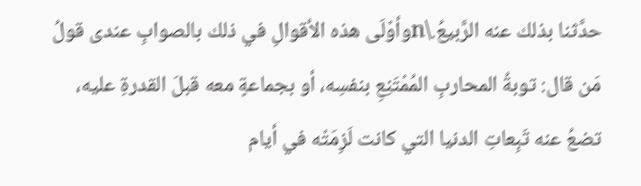حدَّثنا بذلك عنه الرَّبيعُ.\nوأوْلَى هذه الأقوالِ في ذلك بالصوابِ عندى قولُ مَن قال: توبةُ المحاربِ المُمْتَنِعِ بنفسِه، أو بجماعةٍ معه قبلَ القدرةِ عليه، تضعُ عنه تَبِعاتِ الدنيا التي كانت لَزِمَتْه في أيام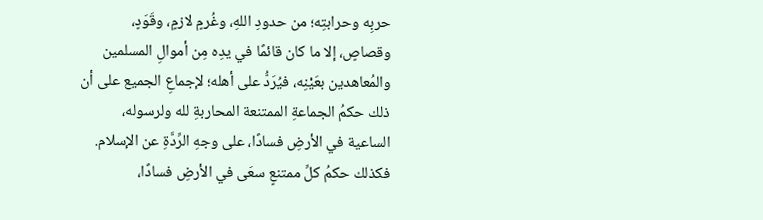حربِه وحرابتِه؛ من حدودِ اللهِ، وغُرمٍ لازمٍ، وقَوَدٍ، وقصاصٍ، إلا ما كان قائمًا في يدِه مِن أموالِ المسلمين والمُعاهدين بعَيْنِه، فيُرَدُّ على أهله؛ لإجماعِ الجميع على أن ذلك حكمُ الجماعةِ الممتنعة المحاربةِ لله ولرسوله، الساعية في الأرضِ فسادًا، على وجهِ الرِّدَّةِ عن الإسلام. فكذلك حكمُ كلِّ ممتنعٍ سعَى في الأرضِ فسادًا،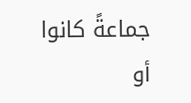جماعةً كانوا أو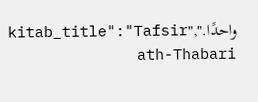واحدًا.","kitab_title":"Tafsir ath-Thabari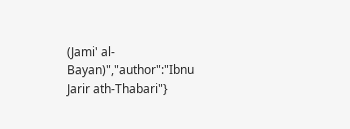(Jami' al-Bayan)","author":"Ibnu Jarir ath-Thabari"}